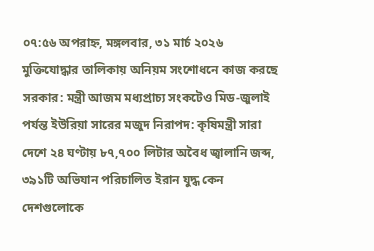০৭:৫৬ অপরাহ্ন, মঙ্গলবার, ৩১ মার্চ ২০২৬
মুক্তিযোদ্ধার তালিকায় অনিয়ম সংশোধনে কাজ করছে সরকার: মন্ত্রী আজম মধ্যপ্রাচ্য সংকটেও মিড-জুলাই পর্যন্ত ইউরিয়া সারের মজুদ নিরাপদ: কৃষিমন্ত্রী সারা দেশে ২৪ ঘণ্টায় ৮৭,৭০০ লিটার অবৈধ জ্বালানি জব্দ, ৩৯১টি অভিযান পরিচালিত ইরান যুদ্ধ কেন দেশগুলোকে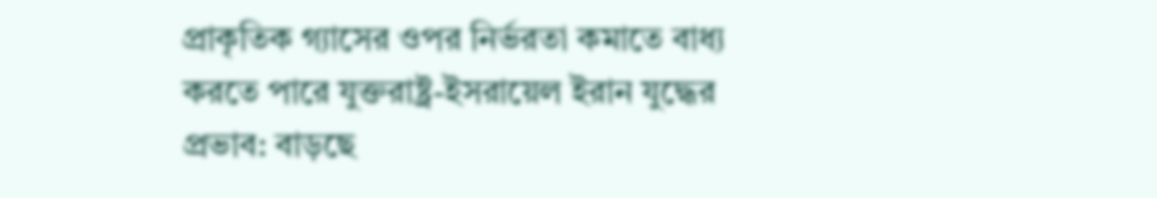প্রাকৃতিক গ্যাসের ওপর নির্ভরতা কমাতে বাধ্য করতে পারে যুক্তরাষ্ট্র-ইসরায়েল ইরান যুদ্ধের প্রভাব: বাড়ছে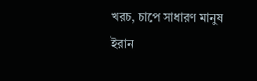খরচ, চাপে সাধারণ মানুষ ইরান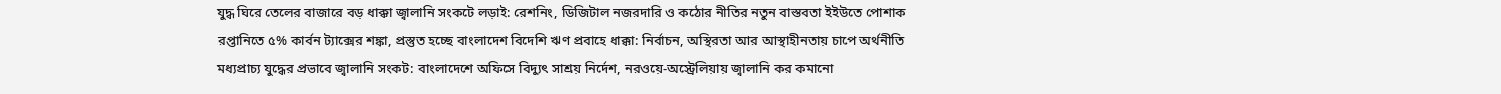যুদ্ধ ঘিরে তেলের বাজারে বড় ধাক্কা জ্বালানি সংকটে লড়াই: রেশনিং, ডিজিটাল নজরদারি ও কঠোর নীতির নতুন বাস্তবতা ইইউতে পোশাক রপ্তানিতে ৫% কার্বন ট্যাক্সের শঙ্কা, প্রস্তুত হচ্ছে বাংলাদেশ বিদেশি ঋণ প্রবাহে ধাক্কা: নির্বাচন, অস্থিরতা আর আস্থাহীনতায় চাপে অর্থনীতি মধ্যপ্রাচ্য যুদ্ধের প্রভাবে জ্বালানি সংকট: বাংলাদেশে অফিসে বিদ্যুৎ সাশ্রয় নির্দেশ, নরওয়ে-অস্ট্রেলিয়ায় জ্বালানি কর কমানো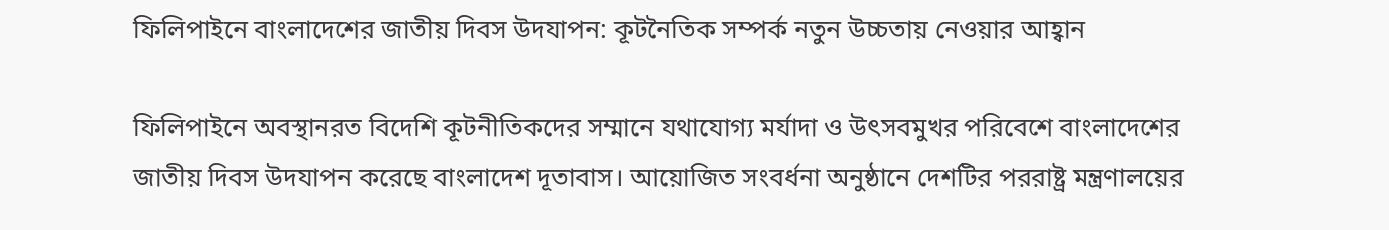ফিলিপাইনে বাংলাদেশের জাতীয় দিবস উদযাপন: কূটনৈতিক সম্পর্ক নতুন উচ্চতায় নেওয়ার আহ্বান

ফিলিপাইনে অবস্থানরত বিদেশি কূটনীতিকদের সম্মানে যথাযোগ্য মর্যাদা ও উৎসবমুখর পরিবেশে বাংলাদেশের জাতীয় দিবস উদযাপন করেছে বাংলাদেশ দূতাবাস। আয়োজিত সংবর্ধনা অনুষ্ঠানে দেশটির পররাষ্ট্র মন্ত্রণালয়ের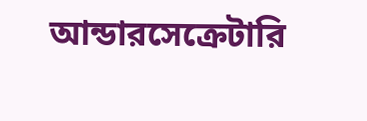আন্ডারসেক্রেটারি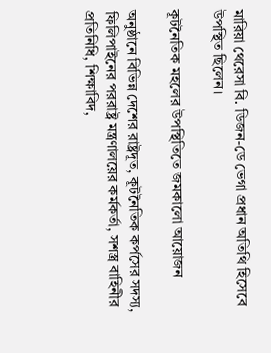মারিয়া থেরেসা বি. ডিজন-ডে ভেগা প্রধান অতিথি হিসেবে উপস্থিত ছিলেন।

কূটনৈতিক মহলের উপস্থিতিতে জমকালো আয়োজন

অনুষ্ঠানে বিভিন্ন দেশের রাষ্ট্রদূত, কূটনৈতিক কর্পসের সদস্য, ফিলিপাইনের পররাষ্ট্র মন্ত্রণালয়ের কর্মকর্তা, সশস্ত্র বাহিনীর প্রতিনিধি, শিক্ষাবিদ,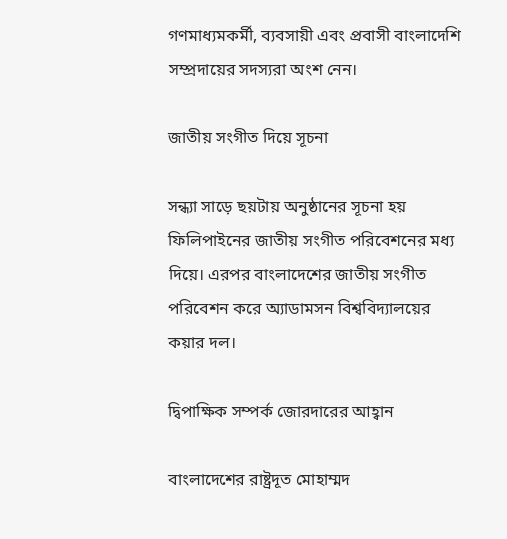গণমাধ্যমকর্মী, ব্যবসায়ী এবং প্রবাসী বাংলাদেশি সম্প্রদায়ের সদস্যরা অংশ নেন।

জাতীয় সংগীত দিয়ে সূচনা

সন্ধ্যা সাড়ে ছয়টায় অনুষ্ঠানের সূচনা হয় ফিলিপাইনের জাতীয় সংগীত পরিবেশনের মধ্য দিয়ে। এরপর বাংলাদেশের জাতীয় সংগীত পরিবেশন করে অ্যাডামসন বিশ্ববিদ্যালয়ের কয়ার দল।

দ্বিপাক্ষিক সম্পর্ক জোরদারের আহ্বান

বাংলাদেশের রাষ্ট্রদূত মোহাম্মদ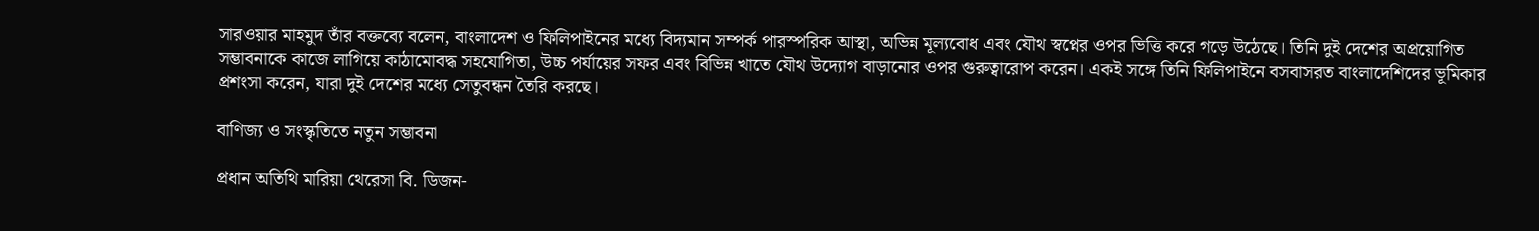সারওয়ার মাহমুদ তাঁর বক্তব্যে বলেন, বাংলাদেশ ও ফিলিপাইনের মধ্যে বিদ্যমান সম্পর্ক পারস্পরিক আস্থা, অভিন্ন মূল্যবোধ এবং যৌথ স্বপ্নের ওপর ভিত্তি করে গড়ে উঠেছে। তিনি দুই দেশের অপ্রয়োগিত সম্ভাবনাকে কাজে লাগিয়ে কাঠামোবদ্ধ সহযোগিতা, উচ্চ পর্যায়ের সফর এবং বিভিন্ন খাতে যৌথ উদ্যোগ বাড়ানোর ওপর গুরুত্বারোপ করেন। একই সঙ্গে তিনি ফিলিপাইনে বসবাসরত বাংলাদেশিদের ভূমিকার প্রশংসা করেন, যারা দুই দেশের মধ্যে সেতুবন্ধন তৈরি করছে।

বাণিজ্য ও সংস্কৃতিতে নতুন সম্ভাবনা

প্রধান অতিথি মারিয়া থেরেসা বি. ডিজন-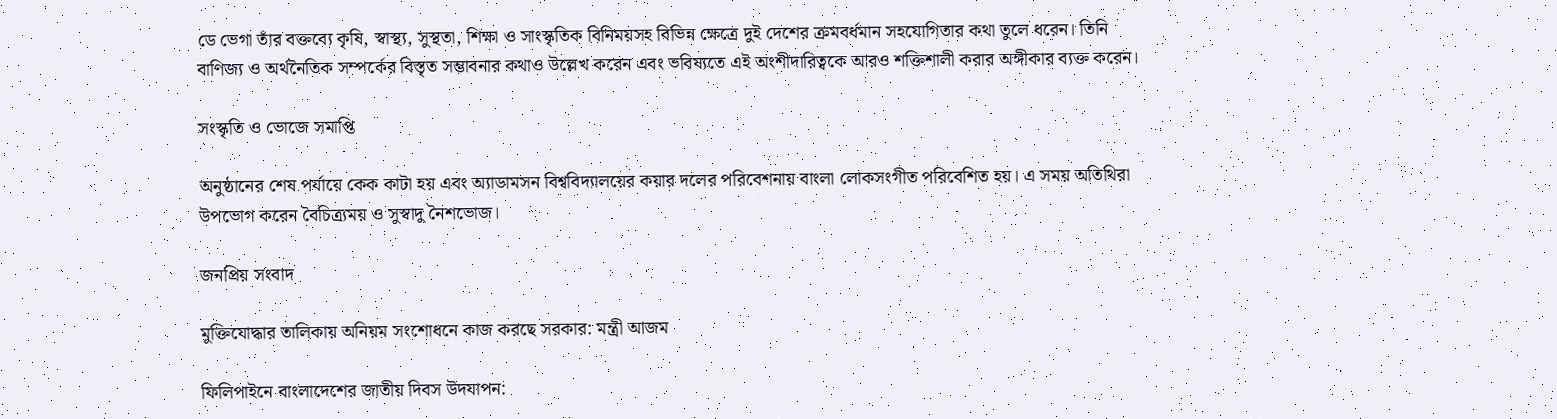ডে ভেগা তাঁর বক্তব্যে কৃষি, স্বাস্থ্য, সুস্থতা, শিক্ষা ও সাংস্কৃতিক বিনিময়সহ বিভিন্ন ক্ষেত্রে দুই দেশের ক্রমবর্ধমান সহযোগিতার কথা তুলে ধরেন। তিনি বাণিজ্য ও অর্থনৈতিক সম্পর্কের বিস্তৃত সম্ভাবনার কথাও উল্লেখ করেন এবং ভবিষ্যতে এই অংশীদারিত্বকে আরও শক্তিশালী করার অঙ্গীকার ব্যক্ত করেন।

সংস্কৃতি ও ভোজে সমাপ্তি

অনুষ্ঠানের শেষ পর্যায়ে কেক কাটা হয় এবং অ্যাডামসন বিশ্ববিদ্যালয়ের কয়ার দলের পরিবেশনায় বাংলা লোকসংগীত পরিবেশিত হয়। এ সময় অতিথিরা উপভোগ করেন বৈচিত্র্যময় ও সুস্বাদু নৈশভোজ।

জনপ্রিয় সংবাদ

মুক্তিযোদ্ধার তালিকায় অনিয়ম সংশোধনে কাজ করছে সরকার: মন্ত্রী আজম

ফিলিপাইনে বাংলাদেশের জাতীয় দিবস উদযাপন: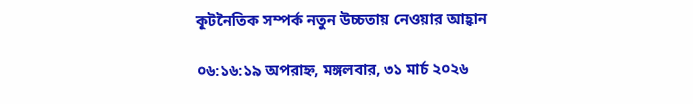কূটনৈতিক সম্পর্ক নতুন উচ্চতায় নেওয়ার আহ্বান

০৬:১৬:১৯ অপরাহ্ন, মঙ্গলবার, ৩১ মার্চ ২০২৬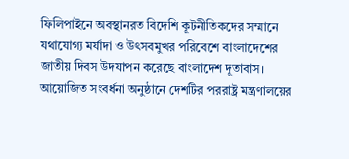ফিলিপাইনে অবস্থানরত বিদেশি কূটনীতিকদের সম্মানে যথাযোগ্য মর্যাদা ও উৎসবমুখর পরিবেশে বাংলাদেশের জাতীয় দিবস উদযাপন করেছে বাংলাদেশ দূতাবাস। আয়োজিত সংবর্ধনা অনুষ্ঠানে দেশটির পররাষ্ট্র মন্ত্রণালয়ের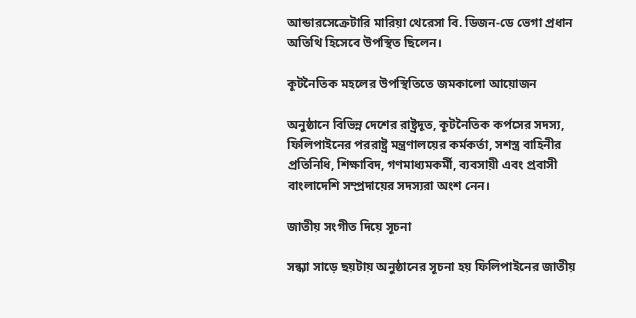আন্ডারসেক্রেটারি মারিয়া থেরেসা বি. ডিজন-ডে ভেগা প্রধান অতিথি হিসেবে উপস্থিত ছিলেন।

কূটনৈতিক মহলের উপস্থিতিতে জমকালো আয়োজন

অনুষ্ঠানে বিভিন্ন দেশের রাষ্ট্রদূত, কূটনৈতিক কর্পসের সদস্য, ফিলিপাইনের পররাষ্ট্র মন্ত্রণালয়ের কর্মকর্তা, সশস্ত্র বাহিনীর প্রতিনিধি, শিক্ষাবিদ, গণমাধ্যমকর্মী, ব্যবসায়ী এবং প্রবাসী বাংলাদেশি সম্প্রদায়ের সদস্যরা অংশ নেন।

জাতীয় সংগীত দিয়ে সূচনা

সন্ধ্যা সাড়ে ছয়টায় অনুষ্ঠানের সূচনা হয় ফিলিপাইনের জাতীয়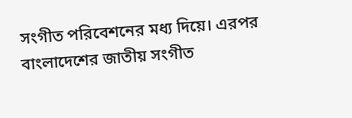সংগীত পরিবেশনের মধ্য দিয়ে। এরপর বাংলাদেশের জাতীয় সংগীত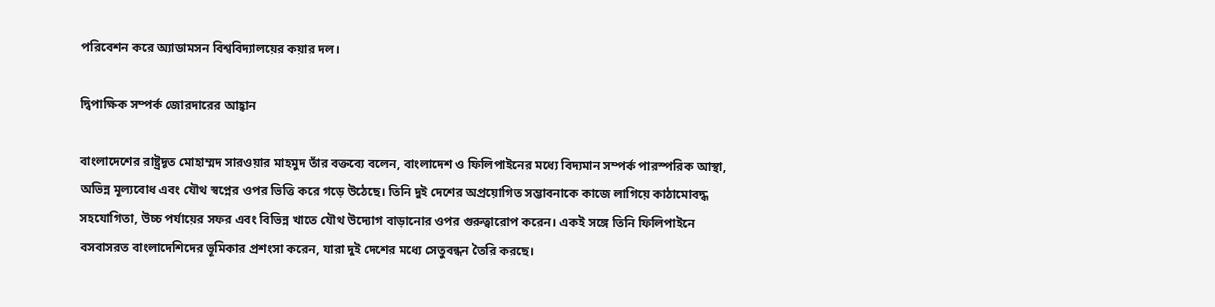পরিবেশন করে অ্যাডামসন বিশ্ববিদ্যালয়ের কয়ার দল।

দ্বিপাক্ষিক সম্পর্ক জোরদারের আহ্বান

বাংলাদেশের রাষ্ট্রদূত মোহাম্মদ সারওয়ার মাহমুদ তাঁর বক্তব্যে বলেন, বাংলাদেশ ও ফিলিপাইনের মধ্যে বিদ্যমান সম্পর্ক পারস্পরিক আস্থা, অভিন্ন মূল্যবোধ এবং যৌথ স্বপ্নের ওপর ভিত্তি করে গড়ে উঠেছে। তিনি দুই দেশের অপ্রয়োগিত সম্ভাবনাকে কাজে লাগিয়ে কাঠামোবদ্ধ সহযোগিতা, উচ্চ পর্যায়ের সফর এবং বিভিন্ন খাতে যৌথ উদ্যোগ বাড়ানোর ওপর গুরুত্বারোপ করেন। একই সঙ্গে তিনি ফিলিপাইনে বসবাসরত বাংলাদেশিদের ভূমিকার প্রশংসা করেন, যারা দুই দেশের মধ্যে সেতুবন্ধন তৈরি করছে।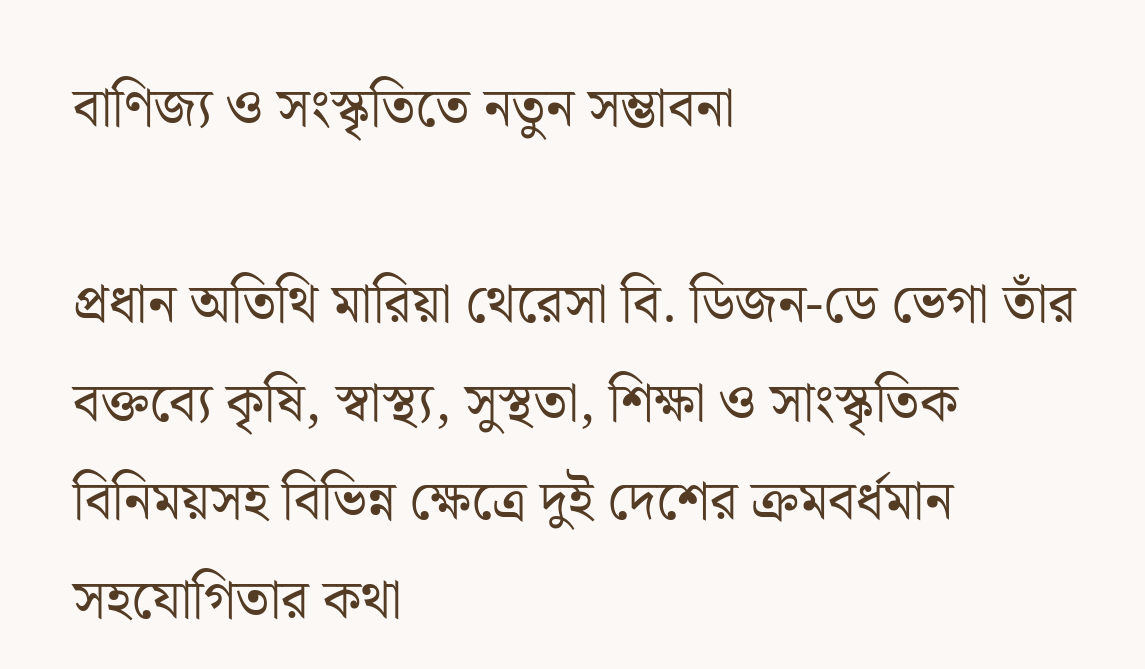বাণিজ্য ও সংস্কৃতিতে নতুন সম্ভাবনা

প্রধান অতিথি মারিয়া থেরেসা বি. ডিজন-ডে ভেগা তাঁর বক্তব্যে কৃষি, স্বাস্থ্য, সুস্থতা, শিক্ষা ও সাংস্কৃতিক বিনিময়সহ বিভিন্ন ক্ষেত্রে দুই দেশের ক্রমবর্ধমান সহযোগিতার কথা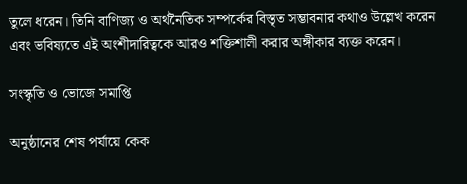তুলে ধরেন। তিনি বাণিজ্য ও অর্থনৈতিক সম্পর্কের বিস্তৃত সম্ভাবনার কথাও উল্লেখ করেন এবং ভবিষ্যতে এই অংশীদারিত্বকে আরও শক্তিশালী করার অঙ্গীকার ব্যক্ত করেন।

সংস্কৃতি ও ভোজে সমাপ্তি

অনুষ্ঠানের শেষ পর্যায়ে কেক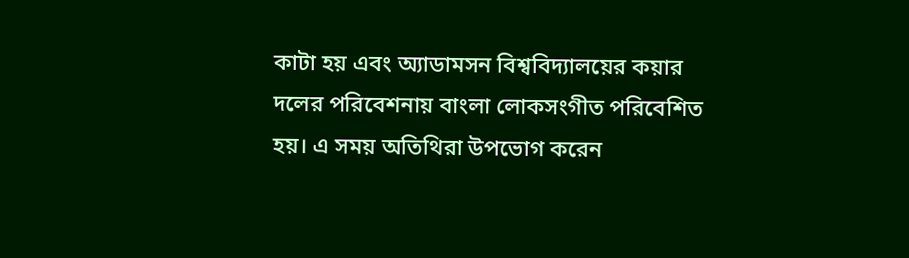কাটা হয় এবং অ্যাডামসন বিশ্ববিদ্যালয়ের কয়ার দলের পরিবেশনায় বাংলা লোকসংগীত পরিবেশিত হয়। এ সময় অতিথিরা উপভোগ করেন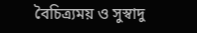বৈচিত্র্যময় ও সুস্বাদু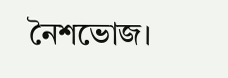নৈশভোজ।